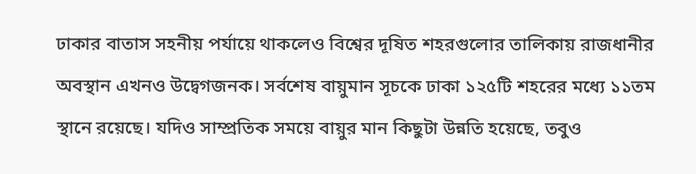ঢাকার বাতাস সহনীয় পর্যায়ে থাকলেও বিশ্বের দূষিত শহরগুলোর তালিকায় রাজধানীর অবস্থান এখনও উদ্বেগজনক। সর্বশেষ বায়ুমান সূচকে ঢাকা ১২৫টি শহরের মধ্যে ১১তম স্থানে রয়েছে। যদিও সাম্প্রতিক সময়ে বায়ুর মান কিছুটা উন্নতি হয়েছে, তবুও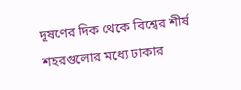দূষণের দিক থেকে বিশ্বের শীর্ষ শহরগুলোর মধ্যে ঢাকার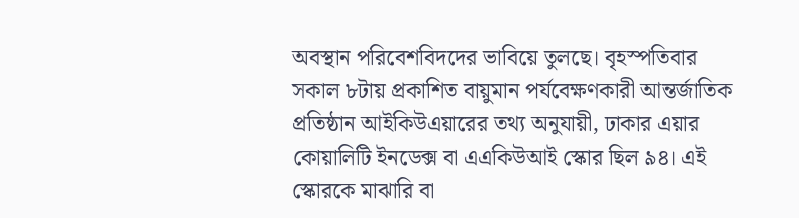অবস্থান পরিবেশবিদদের ভাবিয়ে তুলছে। বৃহস্পতিবার সকাল ৮টায় প্রকাশিত বায়ুমান পর্যবেক্ষণকারী আন্তর্জাতিক প্রতিষ্ঠান আইকিউএয়ারের তথ্য অনুযায়ী, ঢাকার এয়ার কোয়ালিটি ইনডেক্স বা এএকিউআই স্কোর ছিল ৯৪। এই স্কোরকে মাঝারি বা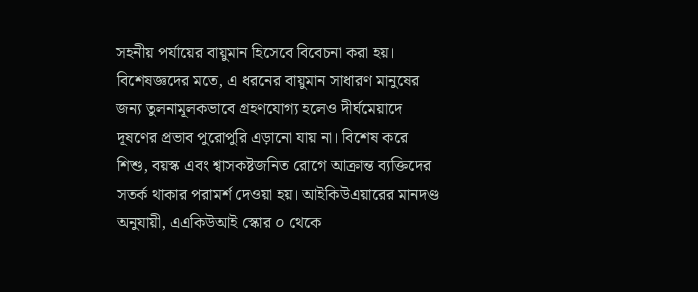সহনীয় পর্যায়ের বায়ুমান হিসেবে বিবেচনা করা হয়।
বিশেষজ্ঞদের মতে, এ ধরনের বায়ুমান সাধারণ মানুষের জন্য তুলনামূলকভাবে গ্রহণযোগ্য হলেও দীর্ঘমেয়াদে দূষণের প্রভাব পুরোপুরি এড়ানো যায় না। বিশেষ করে শিশু, বয়স্ক এবং শ্বাসকষ্টজনিত রোগে আক্রান্ত ব্যক্তিদের সতর্ক থাকার পরামর্শ দেওয়া হয়। আইকিউএয়ারের মানদণ্ড অনুযায়ী, এএকিউআই স্কোর ০ থেকে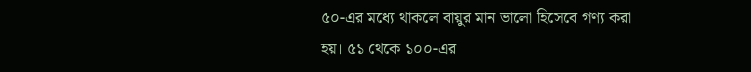৫০-এর মধ্যে থাকলে বায়ুর মান ভালো হিসেবে গণ্য করা হয়। ৫১ থেকে ১০০-এর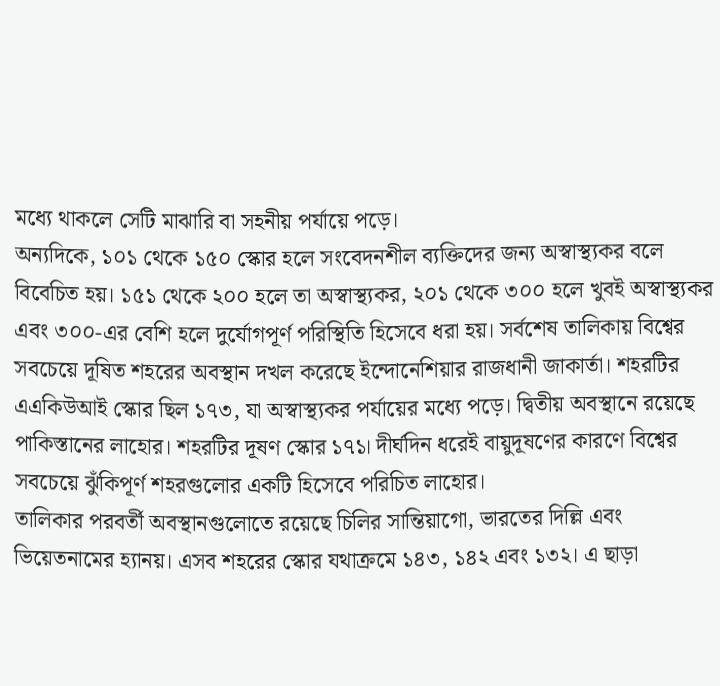মধ্যে থাকলে সেটি মাঝারি বা সহনীয় পর্যায়ে পড়ে।
অন্যদিকে, ১০১ থেকে ১৫০ স্কোর হলে সংবেদনশীল ব্যক্তিদের জন্য অস্বাস্থ্যকর বলে বিবেচিত হয়। ১৫১ থেকে ২০০ হলে তা অস্বাস্থ্যকর, ২০১ থেকে ৩০০ হলে খুবই অস্বাস্থ্যকর এবং ৩০০-এর বেশি হলে দুর্যোগপূর্ণ পরিস্থিতি হিসেবে ধরা হয়। সর্বশেষ তালিকায় বিশ্বের সবচেয়ে দূষিত শহরের অবস্থান দখল করেছে ইন্দোনেশিয়ার রাজধানী জাকার্তা। শহরটির এএকিউআই স্কোর ছিল ১৭৩, যা অস্বাস্থ্যকর পর্যায়ের মধ্যে পড়ে। দ্বিতীয় অবস্থানে রয়েছে পাকিস্তানের লাহোর। শহরটির দূষণ স্কোর ১৭১। দীর্ঘদিন ধরেই বায়ুদূষণের কারণে বিশ্বের সবচেয়ে ঝুঁকিপূর্ণ শহরগুলোর একটি হিসেবে পরিচিত লাহোর।
তালিকার পরবর্তী অবস্থানগুলোতে রয়েছে চিলির সান্তিয়াগো, ভারতের দিল্লি এবং ভিয়েতনামের হ্যানয়। এসব শহরের স্কোর যথাক্রমে ১৪৩, ১৪২ এবং ১৩২। এ ছাড়া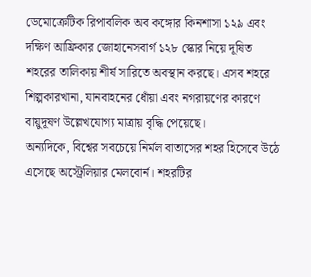ডেমোক্রেটিক রিপাবলিক অব কঙ্গোর কিনশাসা ১২৯ এবং দক্ষিণ আফ্রিকার জোহানেসবার্গ ১২৮ স্কোর নিয়ে দূষিত শহরের তালিকায় শীর্ষ সারিতে অবস্থান করছে। এসব শহরে শিল্পকারখানা, যানবাহনের ধোঁয়া এবং নগরায়ণের কারণে বায়ুদূষণ উল্লেখযোগ্য মাত্রায় বৃদ্ধি পেয়েছে।
অন্যদিকে, বিশ্বের সবচেয়ে নির্মল বাতাসের শহর হিসেবে উঠে এসেছে অস্ট্রেলিয়ার মেলবোর্ন। শহরটির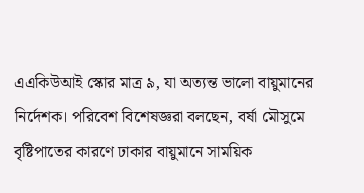এএকিউআই স্কোর মাত্র ৯, যা অত্যন্ত ভালো বায়ুমানের নির্দেশক। পরিবেশ বিশেষজ্ঞরা বলছেন, বর্ষা মৌসুমে বৃষ্টিপাতের কারণে ঢাকার বায়ুমানে সাময়িক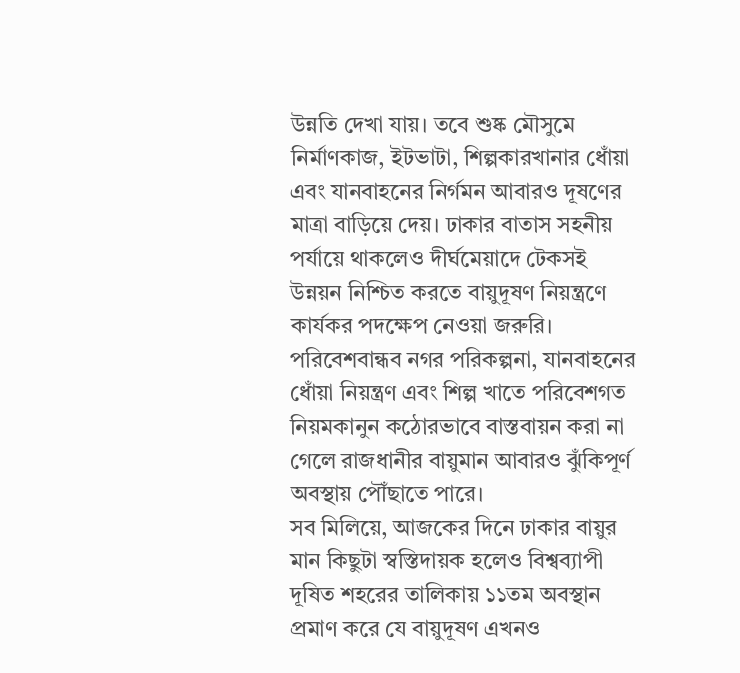উন্নতি দেখা যায়। তবে শুষ্ক মৌসুমে নির্মাণকাজ, ইটভাটা, শিল্পকারখানার ধোঁয়া এবং যানবাহনের নির্গমন আবারও দূষণের মাত্রা বাড়িয়ে দেয়। ঢাকার বাতাস সহনীয় পর্যায়ে থাকলেও দীর্ঘমেয়াদে টেকসই উন্নয়ন নিশ্চিত করতে বায়ুদূষণ নিয়ন্ত্রণে কার্যকর পদক্ষেপ নেওয়া জরুরি। পরিবেশবান্ধব নগর পরিকল্পনা, যানবাহনের ধোঁয়া নিয়ন্ত্রণ এবং শিল্প খাতে পরিবেশগত নিয়মকানুন কঠোরভাবে বাস্তবায়ন করা না গেলে রাজধানীর বায়ুমান আবারও ঝুঁকিপূর্ণ অবস্থায় পৌঁছাতে পারে।
সব মিলিয়ে, আজকের দিনে ঢাকার বায়ুর মান কিছুটা স্বস্তিদায়ক হলেও বিশ্বব্যাপী দূষিত শহরের তালিকায় ১১তম অবস্থান প্রমাণ করে যে বায়ুদূষণ এখনও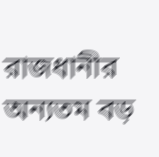রাজধানীর অন্যতম বড়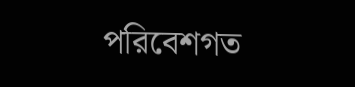পরিবেশগত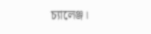চ্যালেঞ্জ।